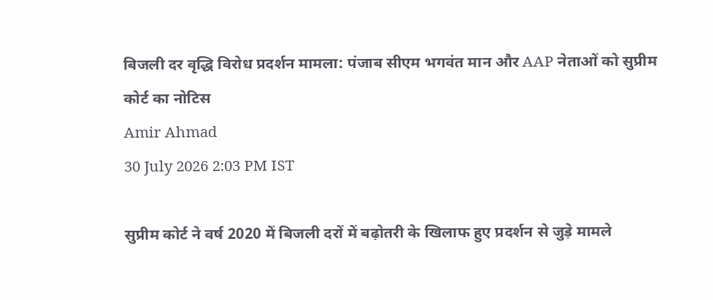बिजली दर वृद्धि विरोध प्रदर्शन मामला: पंजाब सीएम भगवंत मान और AAP नेताओं को सुप्रीम कोर्ट का नोटिस
Amir Ahmad
30 July 2026 2:03 PM IST

सुप्रीम कोर्ट ने वर्ष 2020 में बिजली दरों में बढ़ोतरी के खिलाफ हुए प्रदर्शन से जुड़े मामले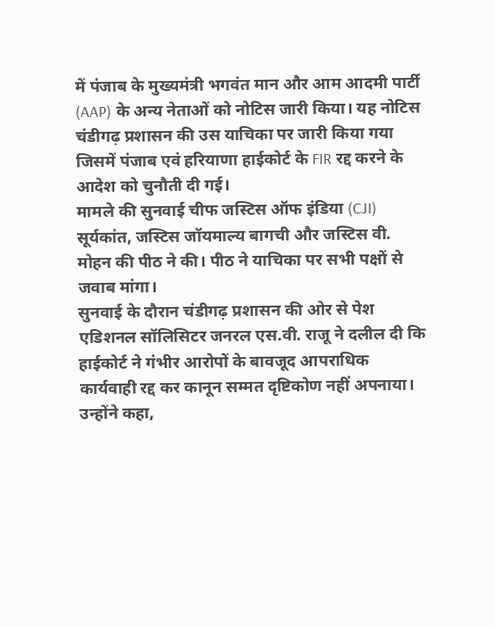में पंजाब के मुख्यमंत्री भगवंत मान और आम आदमी पार्टी (AAP) के अन्य नेताओं को नोटिस जारी किया। यह नोटिस चंडीगढ़ प्रशासन की उस याचिका पर जारी किया गया जिसमें पंजाब एवं हरियाणा हाईकोर्ट के FIR रद्द करने के आदेश को चुनौती दी गई।
मामले की सुनवाई चीफ जस्टिस ऑफ इंडिया (CJI) सूर्यकांत, जस्टिस जॉयमाल्य बागची और जस्टिस वी. मोहन की पीठ ने की। पीठ ने याचिका पर सभी पक्षों से जवाब मांगा।
सुनवाई के दौरान चंडीगढ़ प्रशासन की ओर से पेश एडिशनल सॉलिसिटर जनरल एस.वी. राजू ने दलील दी कि हाईकोर्ट ने गंभीर आरोपों के बावजूद आपराधिक कार्यवाही रद्द कर कानून सम्मत दृष्टिकोण नहीं अपनाया।
उन्होंने कहा,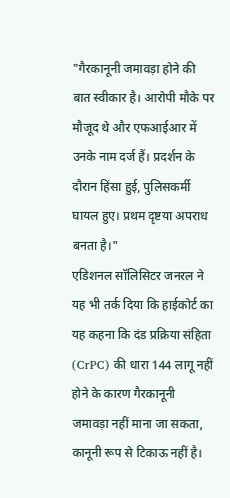"गैरकानूनी जमावड़ा होने की बात स्वीकार है। आरोपी मौके पर मौजूद थे और एफआईआर में उनके नाम दर्ज हैं। प्रदर्शन के दौरान हिंसा हुई, पुलिसकर्मी घायल हुए। प्रथम दृष्टया अपराध बनता है।"
एडिशनल सॉलिसिटर जनरल ने यह भी तर्क दिया कि हाईकोर्ट का यह कहना कि दंड प्रक्रिया संहिता (CrPC) की धारा 144 लागू नहीं होने के कारण गैरकानूनी जमावड़ा नहीं माना जा सकता, कानूनी रूप से टिकाऊ नहीं है।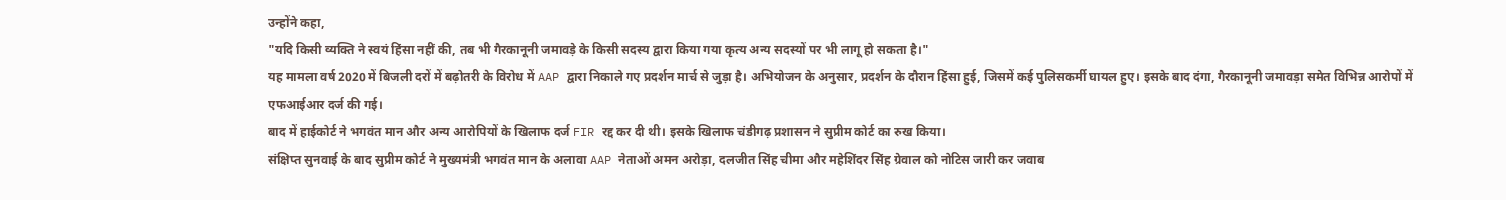उन्होंने कहा,
"यदि किसी व्यक्ति ने स्वयं हिंसा नहीं की, तब भी गैरकानूनी जमावड़े के किसी सदस्य द्वारा किया गया कृत्य अन्य सदस्यों पर भी लागू हो सकता है।"
यह मामला वर्ष 2020 में बिजली दरों में बढ़ोतरी के विरोध में AAP द्वारा निकाले गए प्रदर्शन मार्च से जुड़ा है। अभियोजन के अनुसार, प्रदर्शन के दौरान हिंसा हुई, जिसमें कई पुलिसकर्मी घायल हुए। इसके बाद दंगा, गैरकानूनी जमावड़ा समेत विभिन्न आरोपों में एफआईआर दर्ज की गई।
बाद में हाईकोर्ट ने भगवंत मान और अन्य आरोपियों के खिलाफ दर्ज FIR रद्द कर दी थी। इसके खिलाफ चंडीगढ़ प्रशासन ने सुप्रीम कोर्ट का रुख किया।
संक्षिप्त सुनवाई के बाद सुप्रीम कोर्ट ने मुख्यमंत्री भगवंत मान के अलावा AAP नेताओं अमन अरोड़ा, दलजीत सिंह चीमा और महेशिंदर सिंह ग्रेवाल को नोटिस जारी कर जवाब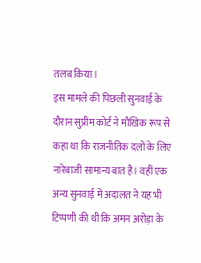तलब किया।
इस मामले की पिछली सुनवाई के दौरान सुप्रीम कोर्ट ने मौखिक रूप से कहा था कि राजनीतिक दलों के लिए नारेबाजी सामान्य बात है। वहीं एक अन्य सुनवाई में अदालत ने यह भी टिप्पणी की थी कि अमन अरोड़ा के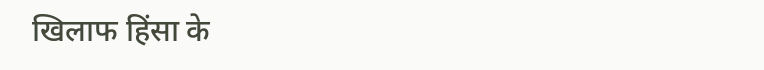खिलाफ हिंसा के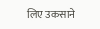लिए उकसाने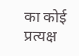का कोई प्रत्यक्ष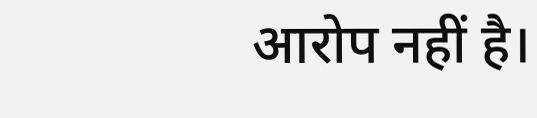आरोप नहीं है।